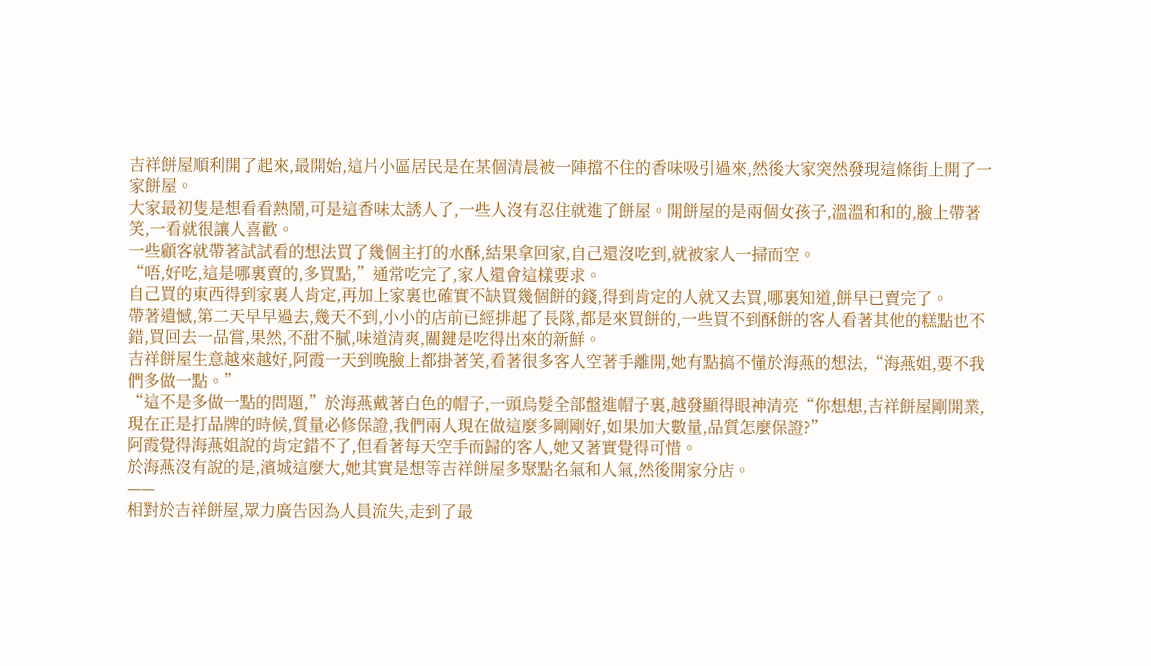吉祥餅屋順利開了起來,最開始,這片小區居民是在某個清晨被一陣擋不住的香味吸引過來,然後大家突然發現這條街上開了一家餅屋。
大家最初隻是想看看熱鬧,可是這香味太誘人了,一些人沒有忍住就進了餅屋。開餅屋的是兩個女孩子,溫溫和和的,臉上帶著笑,一看就很讓人喜歡。
一些顧客就帶著試試看的想法買了幾個主打的水酥,結果拿回家,自己還沒吃到,就被家人一掃而空。
“唔,好吃,這是哪裏賣的,多買點,”通常吃完了,家人還會這樣要求。
自己買的東西得到家裏人肯定,再加上家裏也確實不缺買幾個餅的錢,得到肯定的人就又去買,哪裏知道,餅早已賣完了。
帶著遺憾,第二天早早過去,幾天不到,小小的店前已經排起了長隊,都是來買餅的,一些買不到酥餅的客人看著其他的糕點也不錯,買回去一品嘗,果然,不甜不膩,味道清爽,關鍵是吃得出來的新鮮。
吉祥餅屋生意越來越好,阿霞一天到晚臉上都掛著笑,看著很多客人空著手離開,她有點搞不懂於海燕的想法,“海燕姐,要不我們多做一點。”
“這不是多做一點的問題,”於海燕戴著白色的帽子,一頭烏髮全部盤進帽子裏,越發顯得眼神清亮“你想想,吉祥餅屋剛開業,現在正是打品牌的時候,質量必修保證,我們兩人現在做這麼多剛剛好,如果加大數量,品質怎麼保證?”
阿霞覺得海燕姐說的肯定錯不了,但看著每天空手而歸的客人,她又著實覺得可惜。
於海燕沒有說的是,濱城這麼大,她其實是想等吉祥餅屋多聚點名氣和人氣,然後開家分店。
——
相對於吉祥餅屋,眾力廣告因為人員流失,走到了最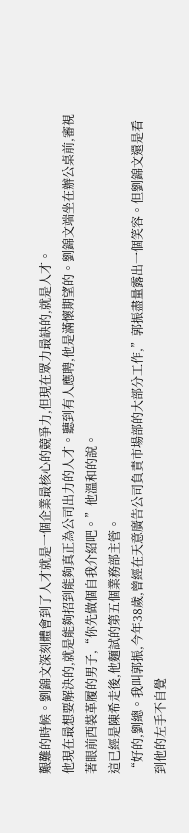艱難的時候。劉錦文深刻體會到了人才就是一個企業最核心的競爭力,但現在眾力最缺的,就是人才。
他現在最想要解決的,就是能夠招到能夠真正為公司出力的人才。聽到有人應聘,他是滿懷期望的。劉錦文端坐在辦公桌前,審視著眼前西裝革履的男子,“你先做個自我介紹吧。”他溫和的說。
這已經是陳希走後,他麵試的第五個業務部主管。
“好的,劉總。我叫郭振,今年38歲,曾經在天意廣告公司負責市場部的大部分工作,”郭振盡量露出一個笑容。但劉錦文還是看到他的左手不自覺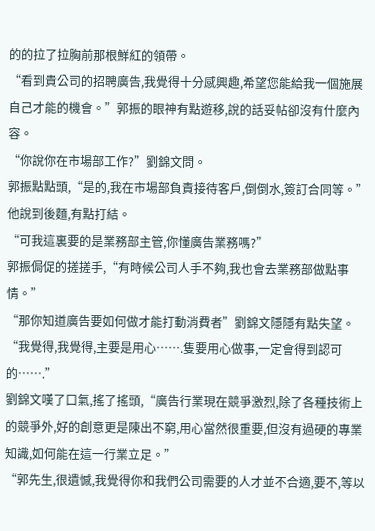的的拉了拉胸前那根鮮紅的領帶。
“看到貴公司的招聘廣告,我覺得十分感興趣,希望您能給我一個施展自己才能的機會。”郭振的眼神有點遊移,說的話妥帖卻沒有什麼內容。
“你說你在市場部工作?”劉錦文問。
郭振點點頭,“是的,我在市場部負責接待客戶,倒倒水,簽訂合同等。”他說到後麵,有點打結。
“可我這裏要的是業務部主管,你懂廣告業務嗎?”
郭振侷促的搓搓手,“有時候公司人手不夠,我也會去業務部做點事情。”
“那你知道廣告要如何做才能打動消費者”劉錦文隱隱有點失望。
“我覺得,我覺得,主要是用心…….隻要用心做事,一定會得到認可的…….”
劉錦文嘆了口氣,搖了搖頭,“廣告行業現在競爭激烈,除了各種技術上的競爭外,好的創意更是陳出不窮,用心當然很重要,但沒有過硬的專業知識,如何能在這一行業立足。”
“郭先生,很遺憾,我覺得你和我們公司需要的人才並不合適,要不,等以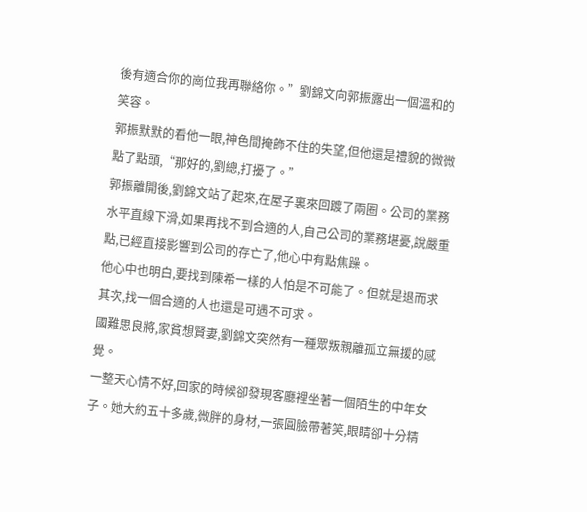後有適合你的崗位我再聯絡你。”劉錦文向郭振露出一個溫和的笑容。
郭振默默的看他一眼,神色間掩飾不住的失望,但他還是禮貌的微微點了點頭,“那好的,劉總,打擾了。”
郭振離開後,劉錦文站了起來,在屋子裏來回踱了兩圈。公司的業務水平直線下滑,如果再找不到合適的人,自己公司的業務堪憂,說嚴重點,已經直接影響到公司的存亡了,他心中有點焦躁。
他心中也明白,要找到陳希一樣的人怕是不可能了。但就是退而求其次,找一個合適的人也還是可遇不可求。
國難思良將,家貧想賢妻,劉錦文突然有一種眾叛親離孤立無援的感覺。
一整天心情不好,回家的時候卻發現客廳裡坐著一個陌生的中年女子。她大約五十多歲,微胖的身材,一張圓臉帶著笑,眼睛卻十分精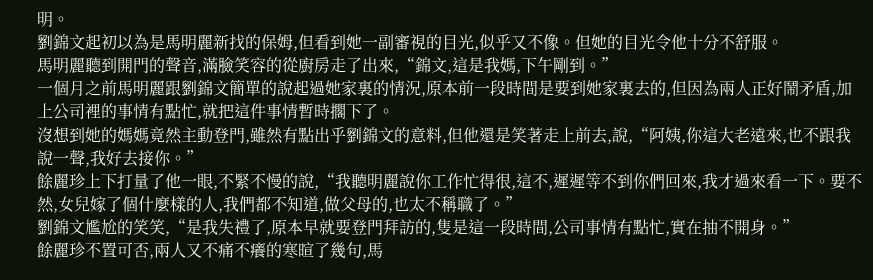明。
劉錦文起初以為是馬明麗新找的保姆,但看到她一副審視的目光,似乎又不像。但她的目光令他十分不舒服。
馬明麗聽到開門的聲音,滿臉笑容的從廚房走了出來,“錦文,這是我媽,下午剛到。”
一個月之前馬明麗跟劉錦文簡單的說起過她家裏的情況,原本前一段時間是要到她家裏去的,但因為兩人正好鬧矛盾,加上公司裡的事情有點忙,就把這件事情暫時擱下了。
沒想到她的媽媽竟然主動登門,雖然有點出乎劉錦文的意料,但他還是笑著走上前去,說,“阿姨,你這大老遠來,也不跟我說一聲,我好去接你。”
餘麗珍上下打量了他一眼,不緊不慢的說,“我聽明麗說你工作忙得很,這不,遲遲等不到你們回來,我才過來看一下。要不然,女兒嫁了個什麼樣的人,我們都不知道,做父母的,也太不稱職了。”
劉錦文尷尬的笑笑,“是我失禮了,原本早就要登門拜訪的,隻是這一段時間,公司事情有點忙,實在抽不開身。”
餘麗珍不置可否,兩人又不痛不癢的寒暄了幾句,馬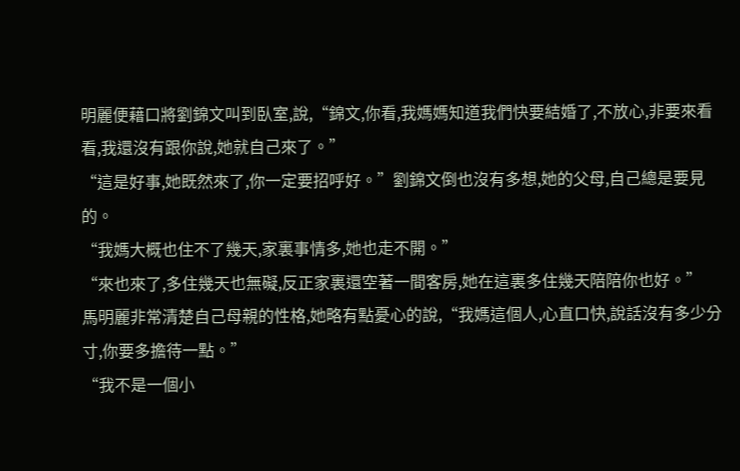明麗便藉口將劉錦文叫到臥室,說,“錦文,你看,我媽媽知道我們快要結婚了,不放心,非要來看看,我還沒有跟你說,她就自己來了。”
“這是好事,她既然來了,你一定要招呼好。”劉錦文倒也沒有多想,她的父母,自己總是要見的。
“我媽大概也住不了幾天,家裏事情多,她也走不開。”
“來也來了,多住幾天也無礙,反正家裏還空著一間客房,她在這裏多住幾天陪陪你也好。”
馬明麗非常清楚自己母親的性格,她略有點憂心的說,“我媽這個人,心直口快,說話沒有多少分寸,你要多擔待一點。”
“我不是一個小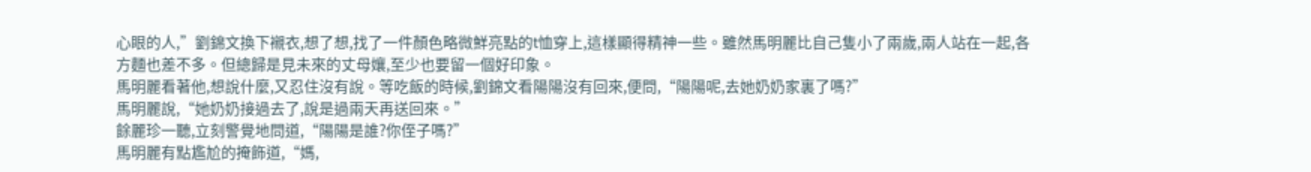心眼的人,”劉錦文換下襯衣,想了想,找了一件顏色略微鮮亮點的t恤穿上,這樣顯得精神一些。雖然馬明麗比自己隻小了兩歲,兩人站在一起,各方麵也差不多。但總歸是見未來的丈母孃,至少也要留一個好印象。
馬明麗看著他,想說什麼,又忍住沒有說。等吃飯的時候,劉錦文看陽陽沒有回來,便問,“陽陽呢,去她奶奶家裏了嗎?”
馬明麗說,“她奶奶接過去了,說是過兩天再送回來。”
餘麗珍一聽,立刻警覺地問道,“陽陽是誰?你侄子嗎?”
馬明麗有點尷尬的掩飾道,“媽,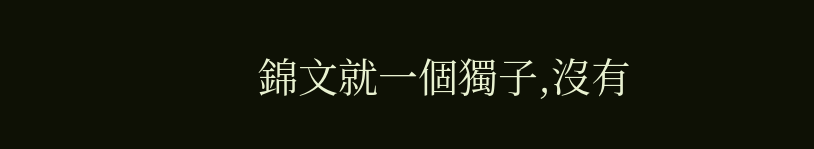錦文就一個獨子,沒有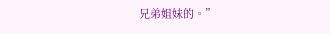兄弟姐妹的。”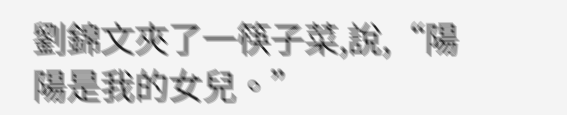劉錦文夾了一筷子菜,說,“陽陽是我的女兒。”